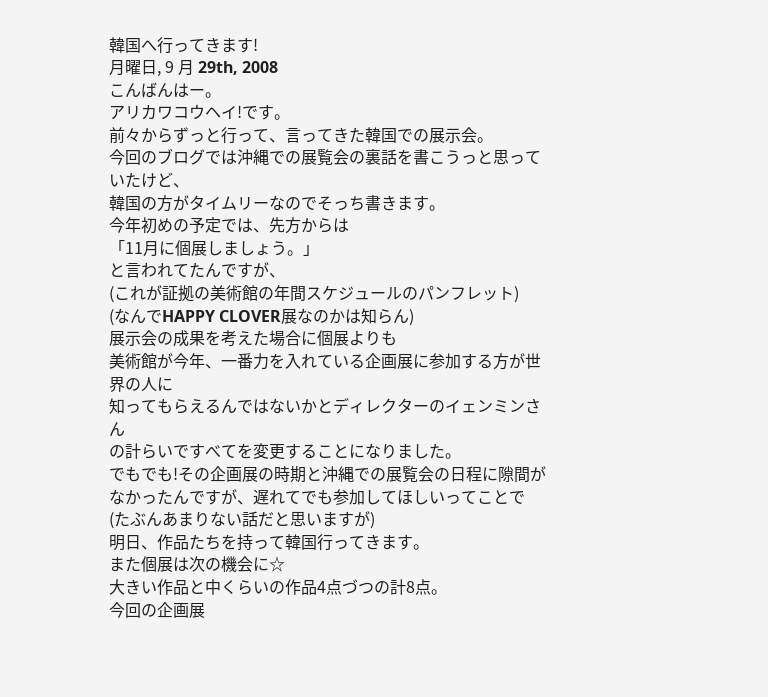韓国へ行ってきます!
月曜日, 9 月 29th, 2008
こんばんはー。
アリカワコウヘイ!です。
前々からずっと行って、言ってきた韓国での展示会。
今回のブログでは沖縄での展覧会の裏話を書こうっと思っていたけど、
韓国の方がタイムリーなのでそっち書きます。
今年初めの予定では、先方からは
「11月に個展しましょう。」
と言われてたんですが、
(これが証拠の美術館の年間スケジュールのパンフレット)
(なんでHAPPY CLOVER展なのかは知らん)
展示会の成果を考えた場合に個展よりも
美術館が今年、一番力を入れている企画展に参加する方が世界の人に
知ってもらえるんではないかとディレクターのイェンミンさん
の計らいですべてを変更することになりました。
でもでも!その企画展の時期と沖縄での展覧会の日程に隙間が
なかったんですが、遅れてでも参加してほしいってことで
(たぶんあまりない話だと思いますが)
明日、作品たちを持って韓国行ってきます。
また個展は次の機会に☆
大きい作品と中くらいの作品4点づつの計8点。
今回の企画展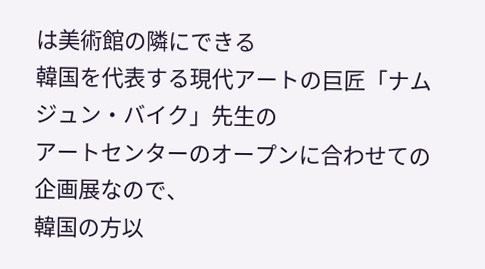は美術館の隣にできる
韓国を代表する現代アートの巨匠「ナムジュン・バイク」先生の
アートセンターのオープンに合わせての企画展なので、
韓国の方以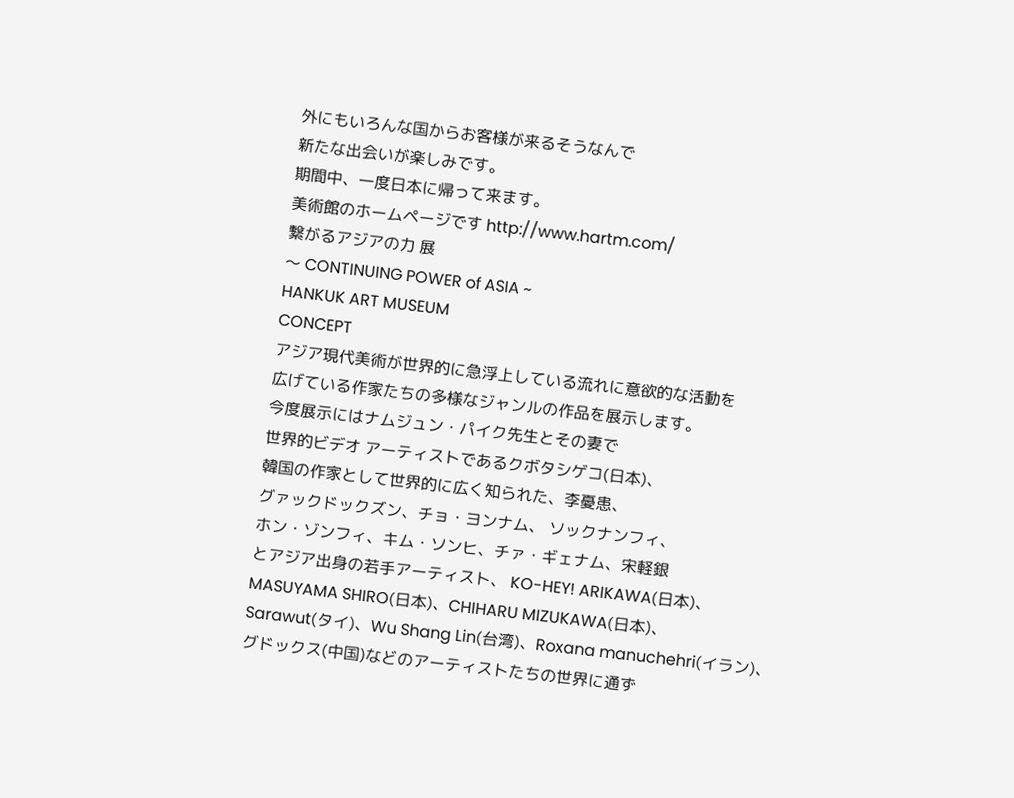外にもいろんな国からお客様が来るそうなんで
新たな出会いが楽しみです。
期間中、一度日本に帰って来ます。
美術館のホームページです http://www.hartm.com/
繋がるアジアの力 展
〜 CONTINUING POWER of ASIA ~
HANKUK ART MUSEUM
CONCEPT
アジア現代美術が世界的に急浮上している流れに意欲的な活動を
広げている作家たちの多様なジャンルの作品を展示します。
今度展示にはナムジュン・パイク先生とその妻で
世界的ビデオ アーティストであるクボタシゲコ(日本)、
韓国の作家として世界的に広く知られた、李憂患、
グァックドックズン、チョ・ヨンナム、 ソックナンフィ、
ホン・ゾンフィ、キム・ソンヒ、チァ・ギェナム、宋軽銀
とアジア出身の若手アーティスト、 KO-HEY! ARIKAWA(日本)、
MASUYAMA SHIRO(日本)、CHIHARU MIZUKAWA(日本)、
Sarawut(タイ)、Wu Shang Lin(台湾)、Roxana manuchehri(イラン)、
グドックス(中国)などのアーティストたちの世界に通ず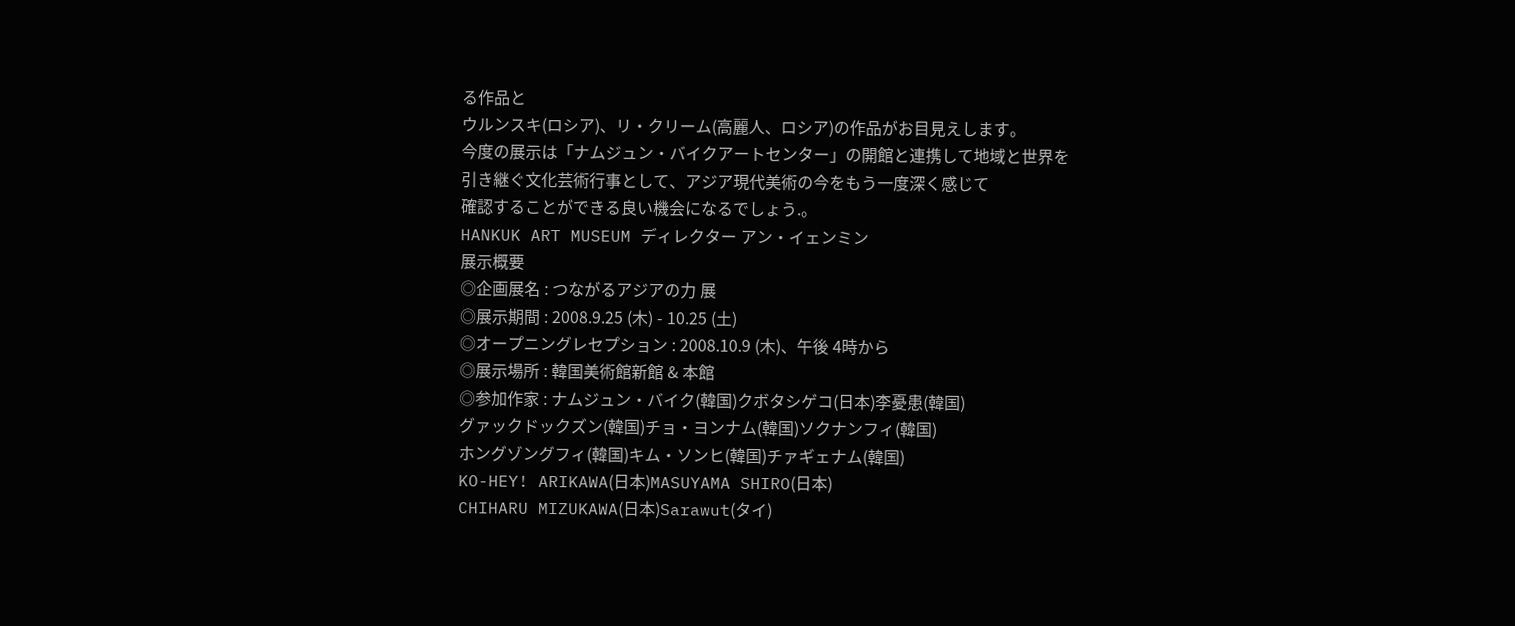る作品と
ウルンスキ(ロシア)、リ・クリーム(高麗人、ロシア)の作品がお目見えします。
今度の展示は「ナムジュン・バイクアートセンター」の開館と連携して地域と世界を
引き継ぐ文化芸術行事として、アジア現代美術の今をもう一度深く感じて
確認することができる良い機会になるでしょう.。
HANKUK ART MUSEUM ディレクター アン・イェンミン
展示概要
◎企画展名 : つながるアジアの力 展
◎展示期間 : 2008.9.25 (木) - 10.25 (土)
◎オープニングレセプション : 2008.10.9 (木)、午後 4時から
◎展示場所 : 韓国美術館新館 & 本館
◎参加作家 : ナムジュン・バイク(韓国)クボタシゲコ(日本)李憂患(韓国)
グァックドックズン(韓国)チョ・ヨンナム(韓国)ソクナンフィ(韓国)
ホングゾングフィ(韓国)キム・ソンヒ(韓国)チァギェナム(韓国)
KO-HEY! ARIKAWA(日本)MASUYAMA SHIRO(日本)
CHIHARU MIZUKAWA(日本)Sarawut(タイ)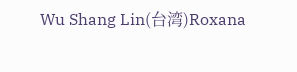Wu Shang Lin(台湾)Roxana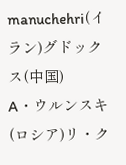manuchehri(イラン)グドックス(中国)
A・ウルンスキ(ロシア)リ・ク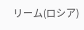リーム(ロシア)